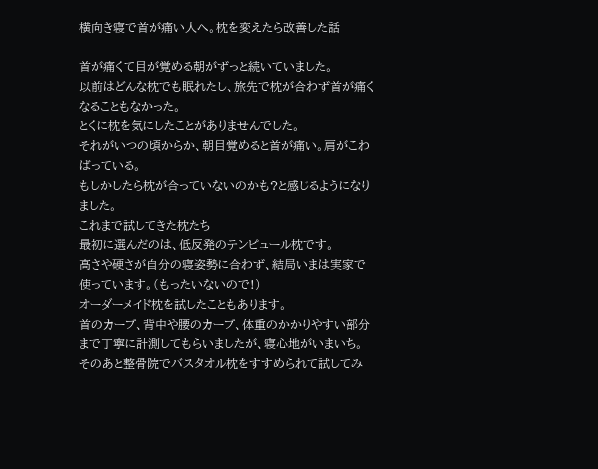横向き寝で首が痛い人へ。枕を変えたら改善した話

首が痛くて目が覚める朝がずっと続いていました。
以前はどんな枕でも眠れたし、旅先で枕が合わず首が痛くなることもなかった。
とくに枕を気にしたことがありませんでした。
それがいつの頃からか、朝目覚めると首が痛い。肩がこわばっている。
もしかしたら枕が合っていないのかも?と感じるようになりました。
これまで試してきた枕たち
最初に選んだのは、低反発のテンピュール枕です。
高さや硬さが自分の寝姿勢に合わず、結局いまは実家で使っています。(もったいないので!)
オーダーメイド枕を試したこともあります。
首のカーブ、背中や腰のカーブ、体重のかかりやすい部分まで丁寧に計測してもらいましたが、寝心地がいまいち。
そのあと整骨院でバスタオル枕をすすめられて試してみ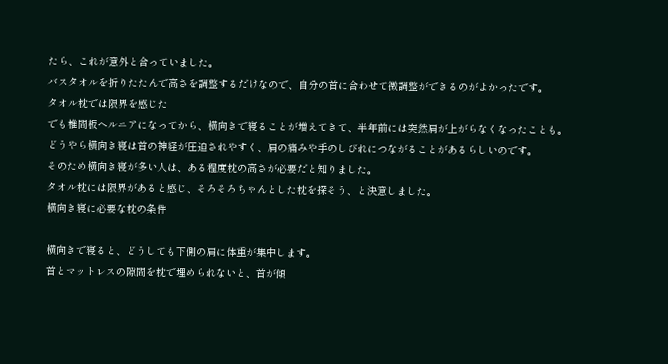たら、これが意外と合っていました。
バスタオルを折りたたんで高さを調整するだけなので、自分の首に合わせて微調整ができるのがよかったです。
タオル枕では限界を感じた
でも椎間板ヘルニアになってから、横向きで寝ることが増えてきて、半年前には突然肩が上がらなくなったことも。
どうやら横向き寝は首の神経が圧迫されやすく、肩の痛みや手のしびれにつながることがあるらしいのです。
そのため横向き寝が多い人は、ある程度枕の高さが必要だと知りました。
タオル枕には限界があると感じ、そろそろちゃんとした枕を探そう、と決意しました。
横向き寝に必要な枕の条件

横向きで寝ると、どうしても下側の肩に体重が集中します。
首とマットレスの隙間を枕で埋められないと、首が傾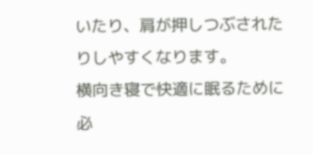いたり、肩が押しつぶされたりしやすくなります。
横向き寝で快適に眠るために必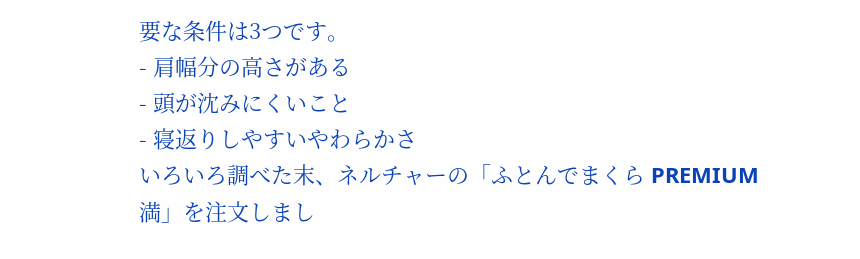要な条件は3つです。
- 肩幅分の高さがある
- 頭が沈みにくいこと
- 寝返りしやすいやわらかさ
いろいろ調べた末、ネルチャーの「ふとんでまくら PREMIUM 満」を注文しまし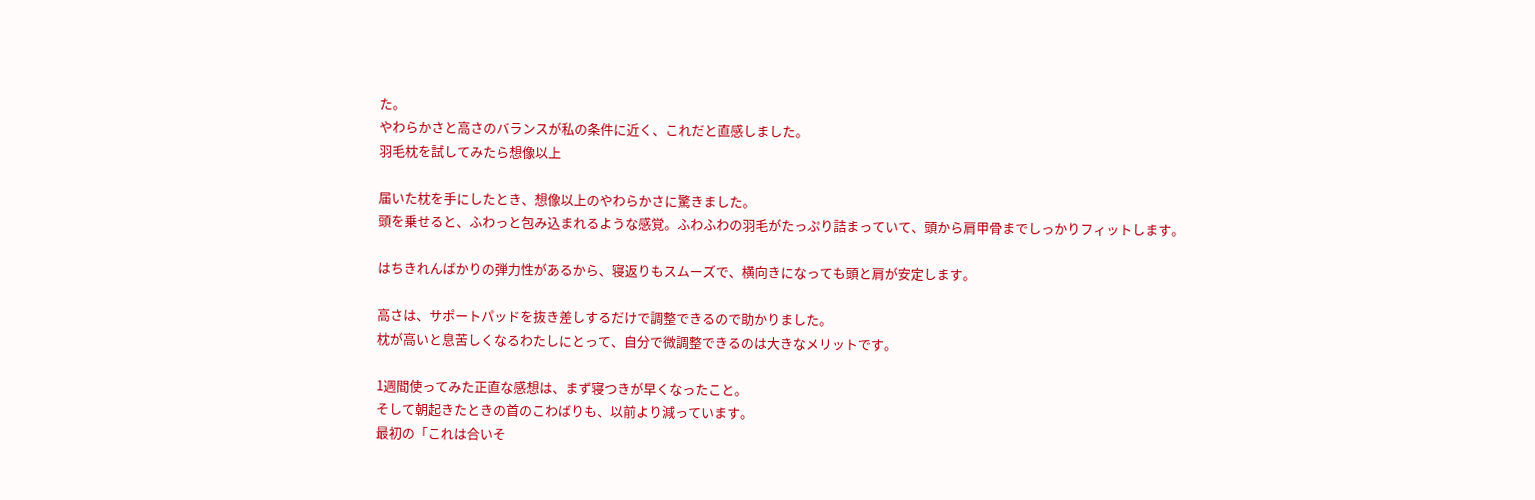た。
やわらかさと高さのバランスが私の条件に近く、これだと直感しました。
羽毛枕を試してみたら想像以上

届いた枕を手にしたとき、想像以上のやわらかさに驚きました。
頭を乗せると、ふわっと包み込まれるような感覚。ふわふわの羽毛がたっぷり詰まっていて、頭から肩甲骨までしっかりフィットします。

はちきれんばかりの弾力性があるから、寝返りもスムーズで、横向きになっても頭と肩が安定します。

高さは、サポートパッドを抜き差しするだけで調整できるので助かりました。
枕が高いと息苦しくなるわたしにとって、自分で微調整できるのは大きなメリットです。

1週間使ってみた正直な感想は、まず寝つきが早くなったこと。
そして朝起きたときの首のこわばりも、以前より減っています。
最初の「これは合いそ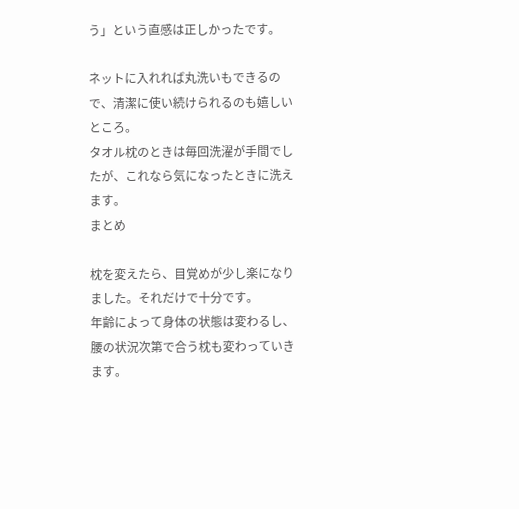う」という直感は正しかったです。

ネットに入れれば丸洗いもできるので、清潔に使い続けられるのも嬉しいところ。
タオル枕のときは毎回洗濯が手間でしたが、これなら気になったときに洗えます。
まとめ

枕を変えたら、目覚めが少し楽になりました。それだけで十分です。
年齢によって身体の状態は変わるし、腰の状況次第で合う枕も変わっていきます。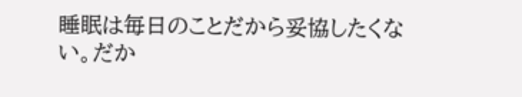睡眠は毎日のことだから妥協したくない。だか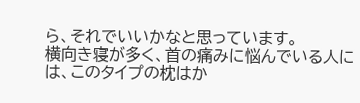ら、それでいいかなと思っています。
横向き寝が多く、首の痛みに悩んでいる人には、このタイプの枕はか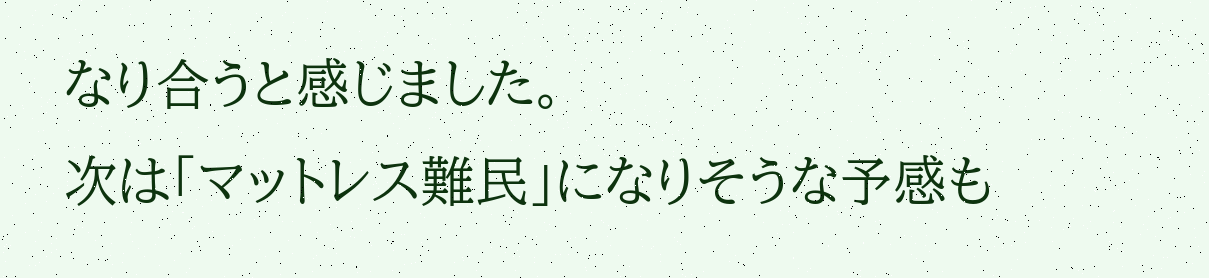なり合うと感じました。
次は「マットレス難民」になりそうな予感も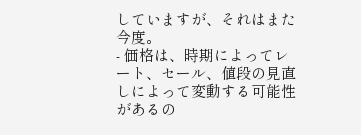していますが、それはまた今度。
- 価格は、時期によってレート、セール、値段の見直しによって変動する可能性があるの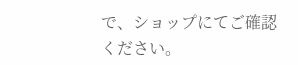で、ショップにてご確認ください。